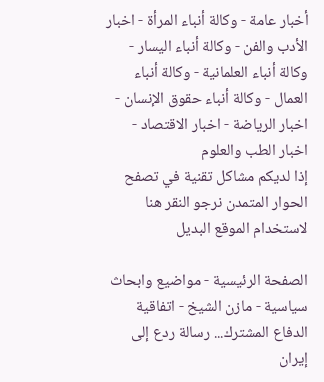أخبار عامة - وكالة أنباء المرأة - اخبار الأدب والفن - وكالة أنباء اليسار - وكالة أنباء العلمانية - وكالة أنباء العمال - وكالة أنباء حقوق الإنسان - اخبار الرياضة - اخبار الاقتصاد - اخبار الطب والعلوم
إذا لديكم مشاكل تقنية في تصفح الحوار المتمدن نرجو النقر هنا لاستخدام الموقع البديل

الصفحة الرئيسية - مواضيع وابحاث سياسية - مازن الشيخ - اتفاقية الدفاع المشترك... رسالة ردع إلى إيران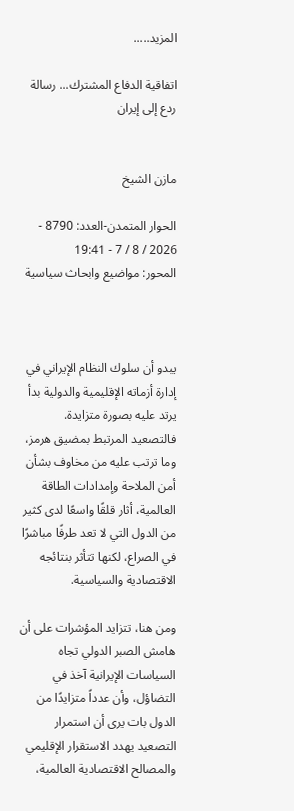المزيد.....

اتفاقية الدفاع المشترك... رسالة ردع إلى إيران


مازن الشيخ

الحوار المتمدن-العدد: 8790 - 2026 / 8 / 7 - 19:41
المحور: مواضيع وابحاث سياسية



يبدو أن سلوك النظام الإيراني في إدارة أزماته الإقليمية والدولية بدأ يرتد عليه بصورة متزايدة. فالتصعيد المرتبط بمضيق هرمز، وما ترتب عليه من مخاوف بشأن أمن الملاحة وإمدادات الطاقة العالمية، أثار قلقًا واسعًا لدى كثير من الدول التي لا تعد طرفًا مباشرًا في الصراع، لكنها تتأثر بنتائجه الاقتصادية والسياسية.

ومن هنا، تتزايد المؤشرات على أن هامش الصبر الدولي تجاه السياسات الإيرانية آخذ في التضاؤل، وأن عدداً متزايدًا من الدول بات يرى أن استمرار التصعيد يهدد الاستقرار الإقليمي والمصالح الاقتصادية العالمية،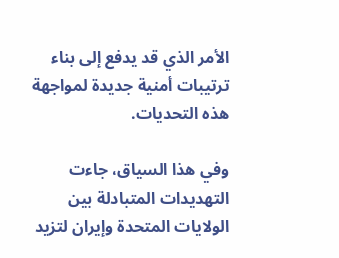الأمر الذي قد يدفع إلى بناء ترتيبات أمنية جديدة لمواجهة هذه التحديات.

وفي هذا السياق، جاءت التهديدات المتبادلة بين الولايات المتحدة وإيران لتزيد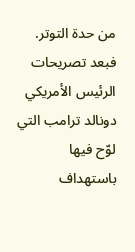من حدة التوتر. فبعد تصريحات الرئيس الأمريكي دونالد ترامب التي لوّح فيها باستهداف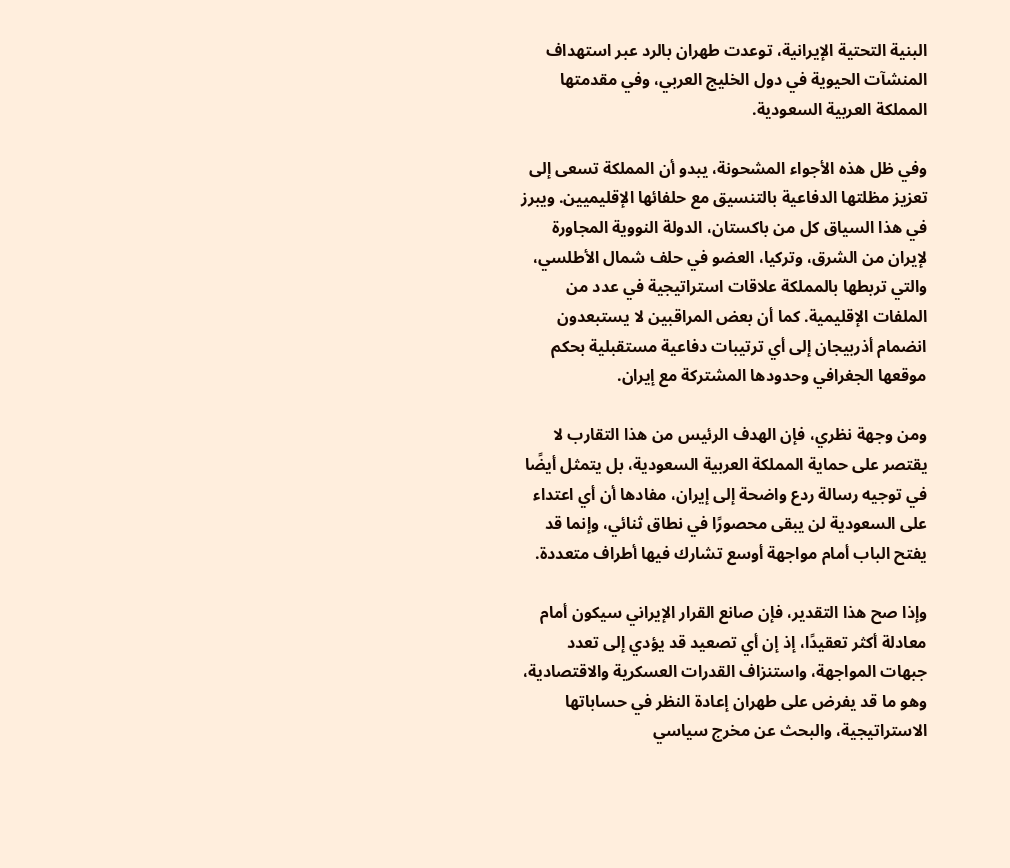البنية التحتية الإيرانية، توعدت طهران بالرد عبر استهداف المنشآت الحيوية في دول الخليج العربي، وفي مقدمتها المملكة العربية السعودية.

وفي ظل هذه الأجواء المشحونة، يبدو أن المملكة تسعى إلى تعزيز مظلتها الدفاعية بالتنسيق مع حلفائها الإقليميين. ويبرز في هذا السياق كل من باكستان، الدولة النووية المجاورة لإيران من الشرق، وتركيا، العضو في حلف شمال الأطلسي، والتي تربطها بالمملكة علاقات استراتيجية في عدد من الملفات الإقليمية. كما أن بعض المراقبين لا يستبعدون انضمام أذربيجان إلى أي ترتيبات دفاعية مستقبلية بحكم موقعها الجغرافي وحدودها المشتركة مع إيران.

ومن وجهة نظري، فإن الهدف الرئيس من هذا التقارب لا يقتصر على حماية المملكة العربية السعودية، بل يتمثل أيضًا في توجيه رسالة ردع واضحة إلى إيران، مفادها أن أي اعتداء على السعودية لن يبقى محصورًا في نطاق ثنائي، وإنما قد يفتح الباب أمام مواجهة أوسع تشارك فيها أطراف متعددة.

وإذا صح هذا التقدير، فإن صانع القرار الإيراني سيكون أمام معادلة أكثر تعقيدًا، إذ إن أي تصعيد قد يؤدي إلى تعدد جبهات المواجهة، واستنزاف القدرات العسكرية والاقتصادية، وهو ما قد يفرض على طهران إعادة النظر في حساباتها الاستراتيجية، والبحث عن مخرج سياسي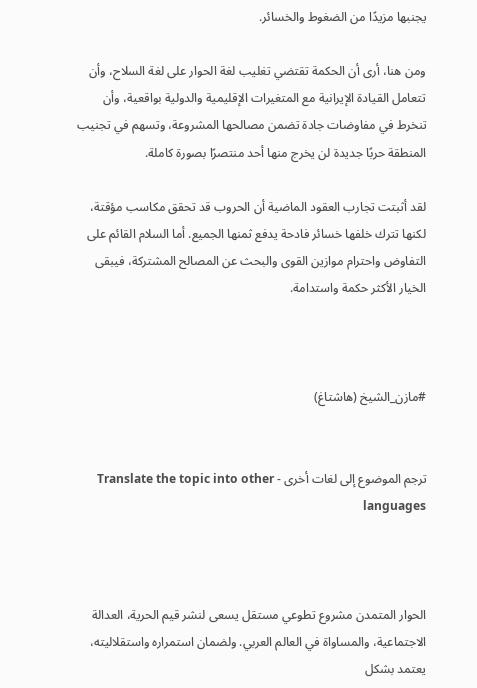يجنبها مزيدًا من الضغوط والخسائر.

ومن هنا، أرى أن الحكمة تقتضي تغليب لغة الحوار على لغة السلاح، وأن تتعامل القيادة الإيرانية مع المتغيرات الإقليمية والدولية بواقعية، وأن تنخرط في مفاوضات جادة تضمن مصالحها المشروعة، وتسهم في تجنيب المنطقة حربًا جديدة لن يخرج منها أحد منتصرًا بصورة كاملة.

لقد أثبتت تجارب العقود الماضية أن الحروب قد تحقق مكاسب مؤقتة، لكنها تترك خلفها خسائر فادحة يدفع ثمنها الجميع. أما السلام القائم على التفاوض واحترام موازين القوى والبحث عن المصالح المشتركة، فيبقى الخيار الأكثر حكمة واستدامة.



#مازن_الشيخ (هاشتاغ)


ترجم الموضوع إلى لغات أخرى - Translate the topic into other languages



الحوار المتمدن مشروع تطوعي مستقل يسعى لنشر قيم الحرية، العدالة الاجتماعية، والمساواة في العالم العربي. ولضمان استمراره واستقلاليته، يعتمد بشكل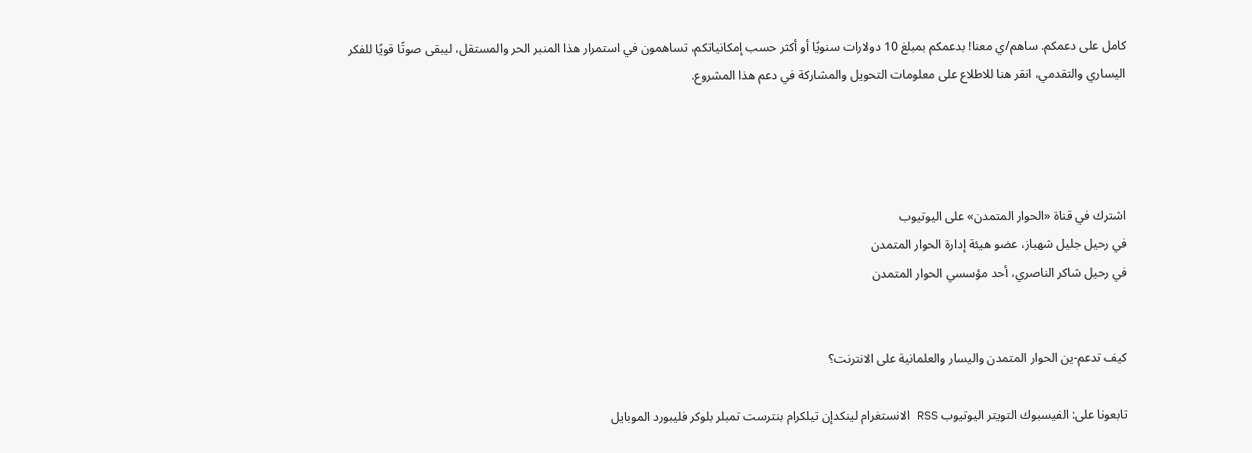كامل على دعمكم. ساهم/ي معنا! بدعمكم بمبلغ 10 دولارات سنويًا أو أكثر حسب إمكانياتكم، تساهمون في استمرار هذا المنبر الحر والمستقل، ليبقى صوتًا قويًا للفكر اليساري والتقدمي، انقر هنا للاطلاع على معلومات التحويل والمشاركة في دعم هذا المشروع.




اشترك في قناة «الحوار المتمدن» على اليوتيوب
في رحيل جليل شهباز، عضو هيئة إدارة الحوار المتمدن
في رحيل شاكر الناصري، أحد مؤسسي الحوار المتمدن


كيف تدعم-ين الحوار المتمدن واليسار والعلمانية على الانترنت؟

تابعونا على: الفيسبوك التويتر اليوتيوب RSS الانستغرام لينكدإن تيلكرام بنترست تمبلر بلوكر فليبورد الموبايل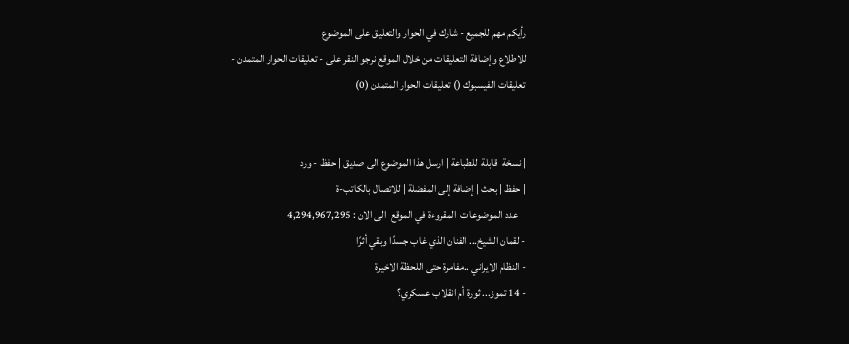رأيكم مهم للجميع - شارك في الحوار والتعليق على الموضوع
للاطلاع وإضافة التعليقات من خلال الموقع نرجو النقر على - تعليقات الحوار المتمدن -
تعليقات الفيسبوك () تعليقات الحوار المتمدن (0)


| نسخة  قابلة  للطباعة | ارسل هذا الموضوع الى صديق | حفظ - ورد
| حفظ | بحث | إضافة إلى المفضلة | للاتصال بالكاتب-ة
    عدد الموضوعات  المقروءة في الموقع  الى الان : 4,294,967,295
- لقمان الشيخ... الفنان الذي غاب جسدًا وبقي أثرًا
- النظام الايراني ..مفامرة حتى اللحظة الاخيرة
- 14 تموز... ثورة أم انقلاب عسكري؟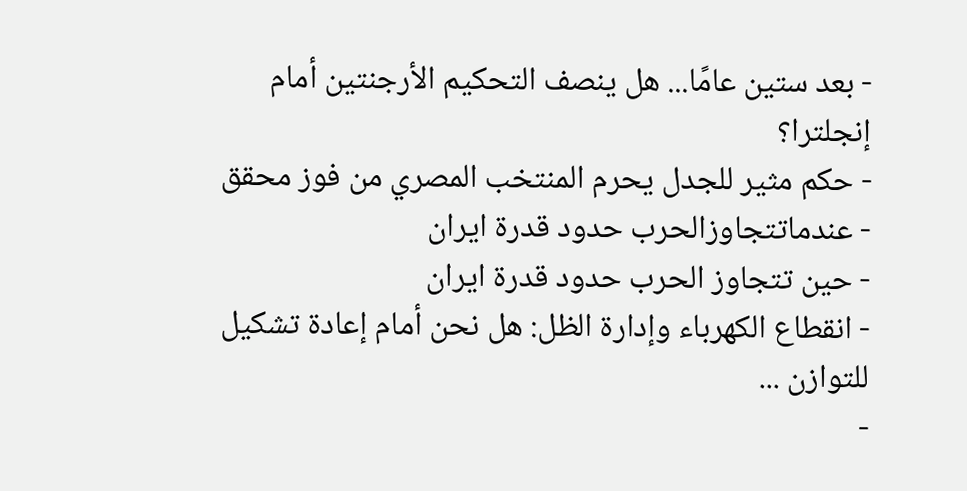- بعد ستين عامًا... هل ينصف التحكيم الأرجنتين أمام إنجلترا؟
- حكم مثير للجدل يحرم المنتخب المصري من فوز محقق
- عندماتتجاوزالحرب حدود قدرة ايران
- حين تتجاوز الحرب حدود قدرة ايران
- انقطاع الكهرباء وإدارة الظل: هل نحن أمام إعادة تشكيل للتوازن ...
-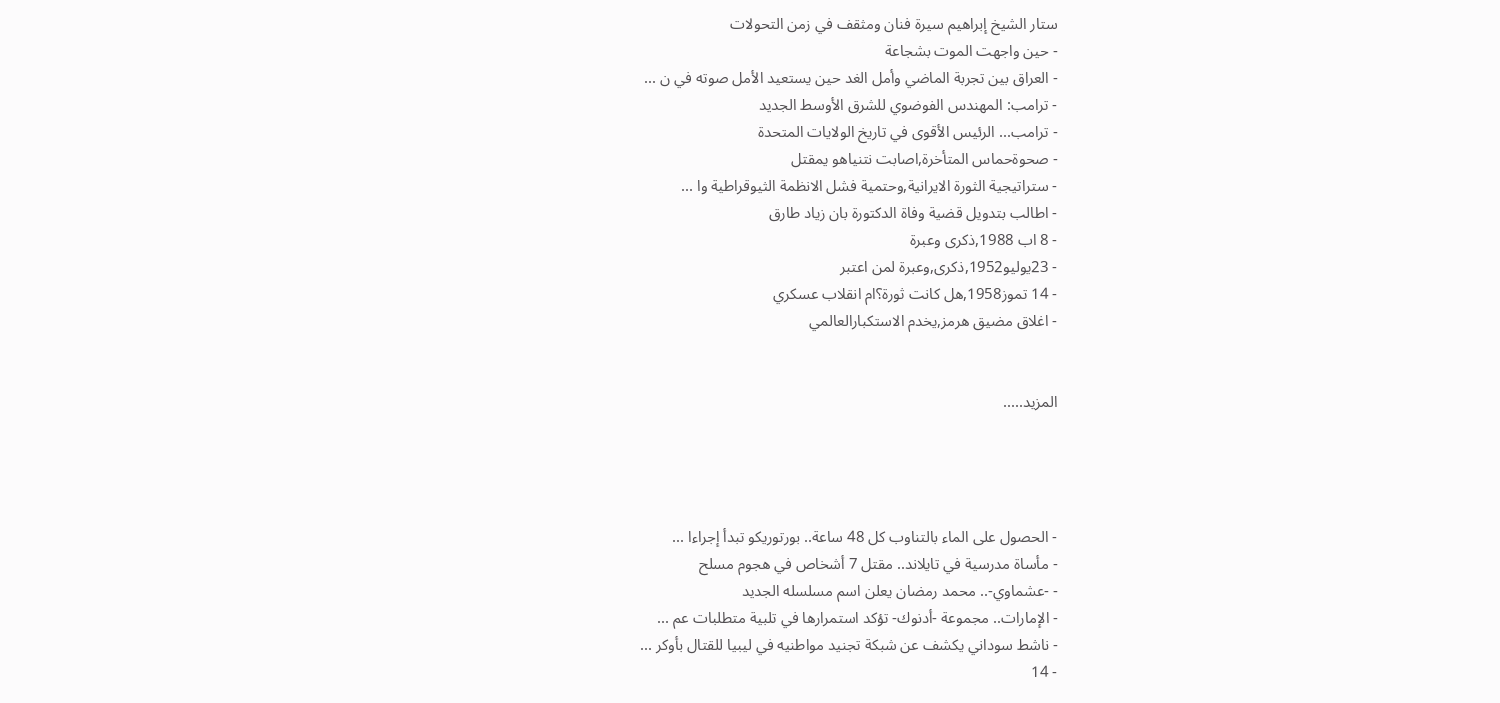ستار الشيخ إبراهيم سيرة فنان ومثقف في زمن التحولات
- حين واجهت الموت بشجاعة
- العراق بين تجربة الماضي وأمل الغد حين يستعيد الأمل صوته في ن ...
- ترامب: المهندس الفوضوي للشرق الأوسط الجديد
- ترامب... الرئيس الأقوى في تاريخ الولايات المتحدة
- صحوةحماس المتأخرة,اصابت نتنياهو يمقتل
- ستراتيجية الثورة الايرانية,وحتمية فشل الانظمة الثيوقراطية وا ...
- اطالب بتدويل قضية وفاة الدكتورة بان زياد طارق
- 8 اب 1988,ذكرى وعبرة
- 23يوليو1952,ذكرى,وعبرة لمن اعتبر
- 14 تموز1958,هل كانت ثورة؟ام انقلاب عسكري
- اغلاق مضيق هرمز,يخدم الاستكبارالعالمي


المزيد.....




- الحصول على الماء بالتناوب كل 48 ساعة.. بورتوريكو تبدأ إجراءا ...
- مأساة مدرسية في تايلاند.. مقتل 7 أشخاص في هجوم مسلح
- -عشماوي-.. محمد رمضان يعلن اسم مسلسله الجديد
- الإمارات.. مجموعة -أدنوك- تؤكد استمرارها في تلبية متطلبات عم ...
- ناشط سوداني يكشف عن شبكة تجنيد مواطنيه في ليبيا للقتال بأوكر ...
- 14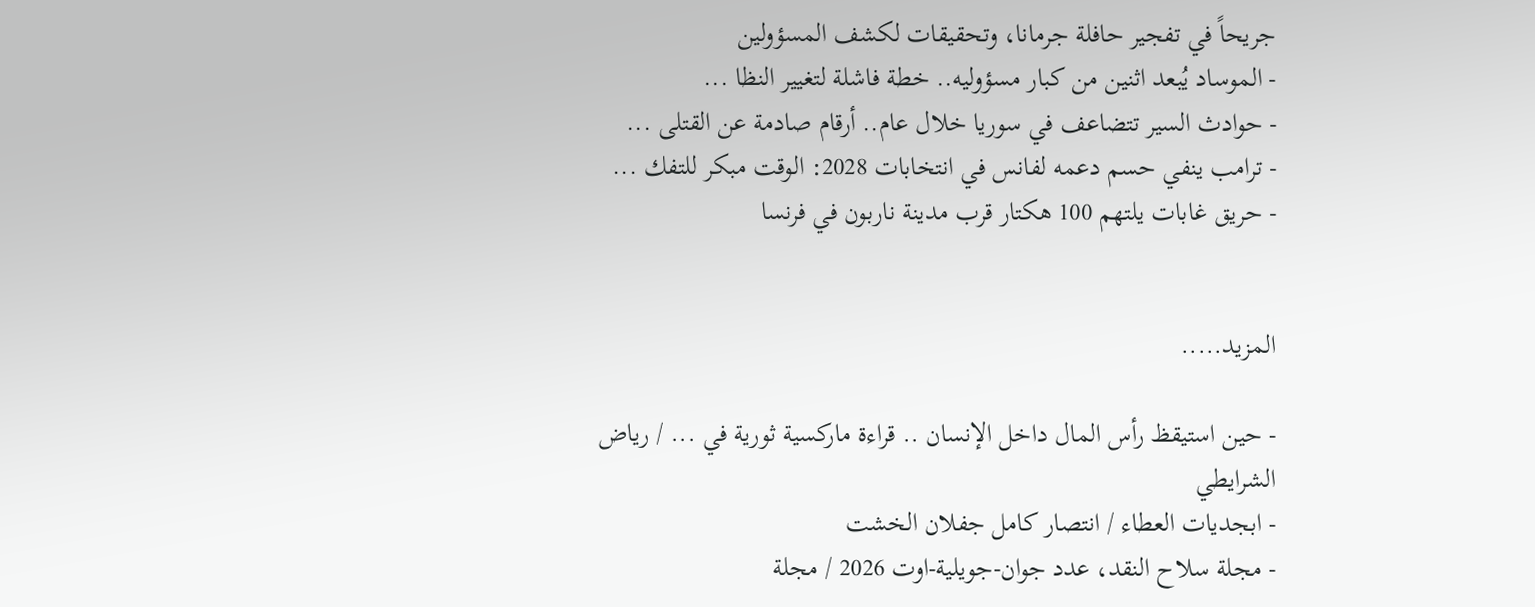جريحاً في تفجير حافلة جرمانا، وتحقيقات لكشف المسؤولين
- الموساد يُبعد اثنين من كبار مسؤوليه.. خطة فاشلة لتغيير النظا ...
- حوادث السير تتضاعف في سوريا خلال عام.. أرقام صادمة عن القتلى ...
- ترامب ينفي حسم دعمه لفانس في انتخابات 2028: الوقت مبكر للتفك ...
- حريق غابات يلتهم 100 هكتار قرب مدينة ناربون في فرنسا


المزيد.....

- حين استيقظ رأس المال داخل الإنسان .. قراءة ماركسية ثورية في ... / رياض الشرايطي
- ابجديات العطاء / انتصار كامل جفلان الخشت
- مجلة سلاح النقد، عدد جوان-جويلية-اوت 2026 / مجلة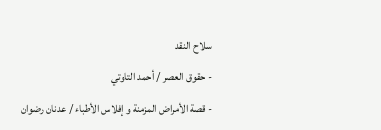سلاح النقد
- حقوق العصر / أحمد التاوتي
- قصة الأمراض المزمنة و إفلاس الأطباء / عدنان رضوان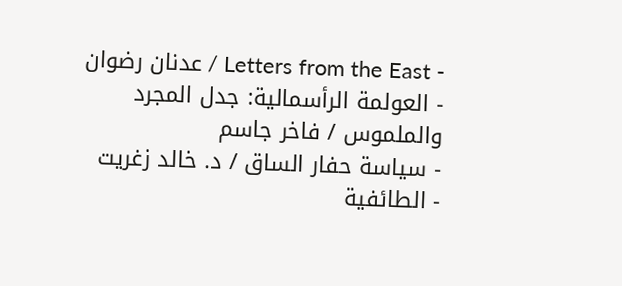- Letters from the East / عدنان رضوان
- العولمة الرأسمالية: جدل المجرد والملموس / فاخر جاسم
- سياسة حفار الساق / د. خالد زغريت
- الطائفية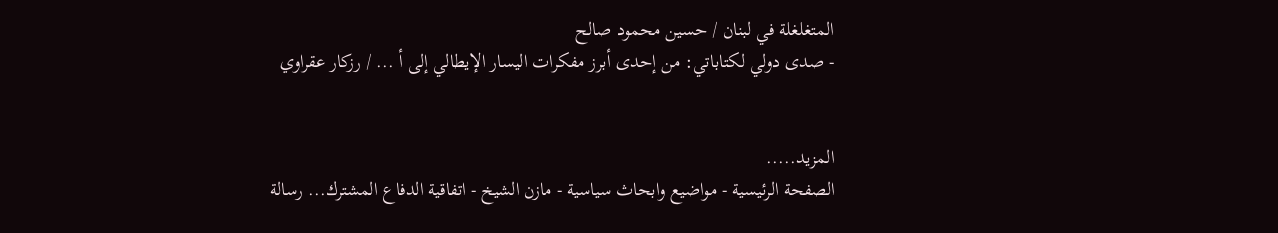المتغلغلة في لبنان / حسين محمود صالح
- صدى دولي لكتاباتي: من إحدى أبرز مفكرات اليسار الإيطالي إلى أ ... / رزكار عقراوي


المزيد.....
الصفحة الرئيسية - مواضيع وابحاث سياسية - مازن الشيخ - اتفاقية الدفاع المشترك... رسالة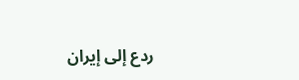ردع إلى إيران